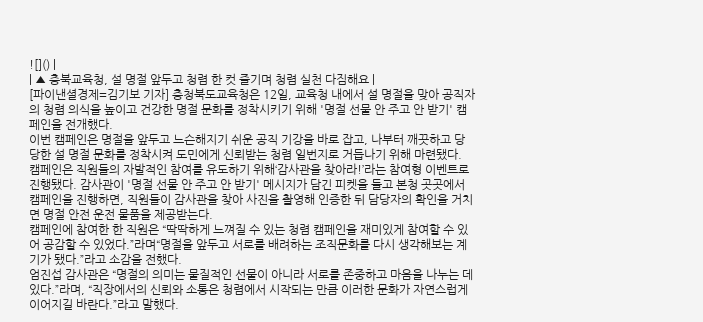![]() |
| ▲ 충북교육청, 설 명절 앞두고 청렴 한 컷 즐기며 청렴 실천 다짐해요 |
[파이낸셜경제=김기보 기자] 충청북도교육청은 12일, 교육청 내에서 설 명절을 맞아 공직자의 청렴 의식을 높이고 건강한 명절 문화를 정착시키기 위해 '명절 선물 안 주고 안 받기' 캠페인을 전개했다.
이번 캠페인은 명절을 앞두고 느슨해지기 쉬운 공직 기강을 바로 잡고, 나부터 깨끗하고 당당한 설 명절 문화를 정착시켜 도민에게 신뢰받는 청렴 일번지로 거듭나기 위해 마련됐다.
캠페인은 직원들의 자발적인 참여를 유도하기 위해‘감사관을 찾아라!’라는 참여형 이벤트로 진행됐다. 감사관이 '명절 선물 안 주고 안 받기' 메시지가 담긴 피켓을 들고 본청 곳곳에서 캠페인을 진행하면, 직원들이 감사관을 찾아 사진을 촬영해 인증한 뒤 담당자의 확인을 거치면 명절 안전 운전 물품을 제공받는다.
캠페인에 참여한 한 직원은 “딱딱하게 느껴질 수 있는 청렴 캠페인을 재미있게 참여할 수 있어 공감할 수 있었다.”라며“명절을 앞두고 서로를 배려하는 조직문화를 다시 생각해보는 계기가 됐다.”라고 소감을 전했다.
엄진섭 감사관은 “명절의 의미는 물질적인 선물이 아니라 서로를 존중하고 마음을 나누는 데 있다.”라며, “직장에서의 신뢰와 소통은 청렴에서 시작되는 만큼 이러한 문화가 자연스럽게 이어지길 바란다.”라고 말했다.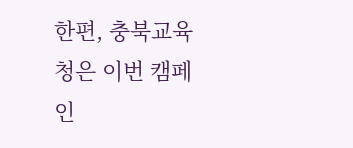한편, 충북교육청은 이번 캠페인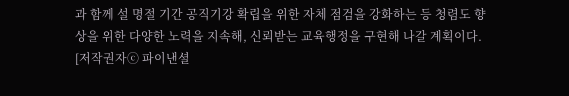과 함께 설 명절 기간 공직기강 확립을 위한 자체 점검을 강화하는 등 청렴도 향상을 위한 다양한 노력을 지속해, 신뢰받는 교육행정을 구현해 나갈 계획이다.
[저작권자ⓒ 파이낸셜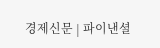경제신문 | 파이낸셜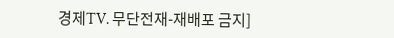경제TV. 무단전재-재배포 금지]